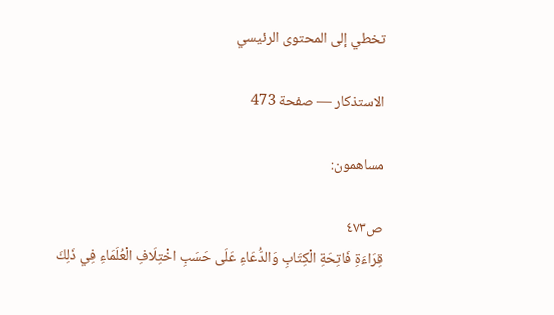تخطي إلى المحتوى الرئيسي

الاستذكار — صفحة 473

مساهمون:

ص٤٧٣
قِرَاءَةِ فَاتِحَةِ الْكِتَابِ وَالدُّعَاءِ عَلَى حَسَبِ اخْتِلَافِ الْعُلَمَاءِ فِي ذَلِكَ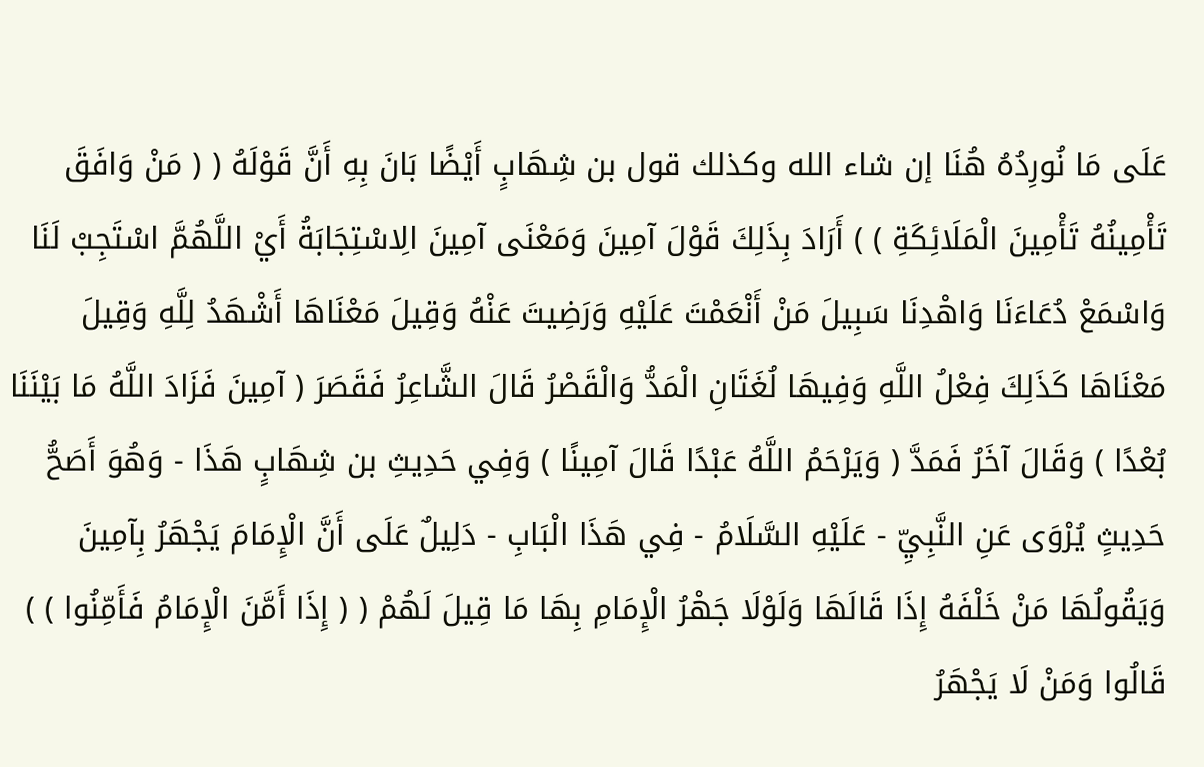عَلَى مَا نُورِدُهُ هُنَا إن شاء الله وكذلك قول بن شِهَابٍ أَيْضًا بَانَ بِهِ أَنَّ قَوْلَهُ ( ( مَنْ وَافَقَ تَأْمِينُهُ تَأْمِينَ الْمَلَائِكَةِ ) ) أَرَادَ بِذَلِكَ قَوْلَ آمِينَ وَمَعْنَى آمِينَ الِاسْتِجَابَةُ أَيْ اللَّهُمَّ اسْتَجِبْ لَنَا وَاسْمَعْ دُعَاءَنَا وَاهْدِنَا سَبِيلَ مَنْ أَنْعَمْتَ عَلَيْهِ وَرَضِيتَ عَنْهُ وَقِيلَ مَعْنَاهَا أَشْهَدُ لِلَّهِ وَقِيلَ مَعْنَاهَا كَذَلِكَ فِعْلُ اللَّهِ وَفِيهَا لُغَتَانِ الْمَدُّ وَالْقَصْرُ قَالَ الشَّاعِرُ فَقَصَرَ ( آمِينَ فَزَادَ اللَّهُ مَا بَيْنَنَا بُعْدًا ) وَقَالَ آخَرُ فَمَدَّ ( وَيَرْحَمُ اللَّهُ عَبْدًا قَالَ آمِينًا ) وَفِي حَدِيثِ بن شِهَابٍ هَذَا - وَهُوَ أَصَحُّ حَدِيثٍ يُرْوَى عَنِ النَّبِيِّ - عَلَيْهِ السَّلَامُ - فِي هَذَا الْبَابِ - دَلِيلٌ عَلَى أَنَّ الْإِمَامَ يَجْهَرُ بِآمِينَ وَيَقُولُهَا مَنْ خَلْفَهُ إِذَا قَالَهَا وَلَوْلَا جَهْرُ الْإِمَامِ بِهَا مَا قِيلَ لَهُمْ ( ( إِذَا أَمَّنَ الْإِمَامُ فَأَمِّنُوا ) ) قَالُوا وَمَنْ لَا يَجْهَرُ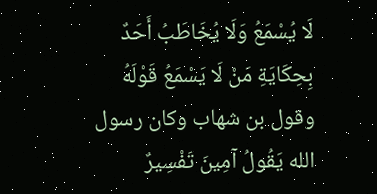لَا يُسْمَعُ وَلَا يُخَاطَبُ أَحَدٌ بِحِكَايَةِ مَنْ لَا يَسْمَعُ قَوْلَهُ وقول بن شهاب وكان رسول الله يَقُولُ آمِينَ تَفْسِيرٌ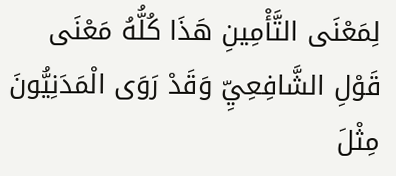لِمَعْنَى التَّأْمِينِ هَذَا كُلُّهُ مَعْنَى قَوْلِ الشَّافِعِيِّ وَقَدْ رَوَى الْمَدَنِيُّونَ مِثْلَ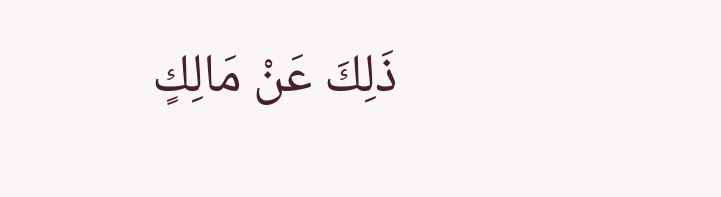ذَلِكَ عَنْ مَالِكٍ